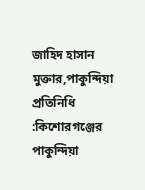জাহিদ হাসান মুক্তার,পাকুন্দিয়া প্রতিনিধি :কিশোরগঞ্জের পাকুন্দিয়া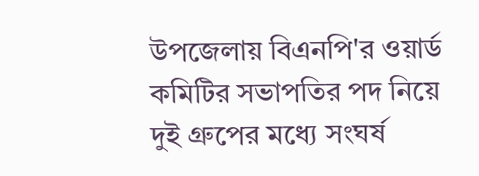উপজেলায় বিএনপি'র ওয়ার্ড কমিটির সভাপতির পদ নিয়ে দুই গ্রুপের মধ্যে সংঘর্ষ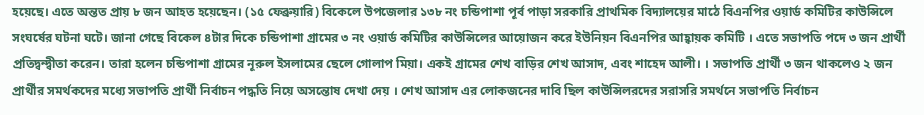হয়েছে। এতে অন্তত প্রায় ৮ জন আহত হয়েছেন। (১৫ ফেব্রুয়ারি) বিকেলে উপজেলার ১৩৮ নং চন্ডিপাশা পূর্ব পাড়া সরকারি প্রাথমিক বিদ্যালয়ের মাঠে বিএনপির ওয়ার্ড কমিটির কাউন্সিলে সংঘর্ষের ঘটনা ঘটে। জানা গেছে বিকেল ৪টার দিকে চন্ডিপাশা গ্রামের ৩ নং ওয়ার্ড কমিটির কাউন্সিলের আয়োজন করে ইউনিয়ন বিএনপির আহ্বায়ক কমিটি । এতে সভাপতি পদে ৩ জন প্রার্থী প্রতিদ্বন্দ্বীতা করেন। তারা হলেন চন্ডিপাশা গ্রামের নূরুল ইসলামের ছেলে গোলাপ মিয়া। একই গ্রামের শেখ বাড়ির শেখ আসাদ, এবং শাহেদ আলী। । সভাপতি প্রার্থী ৩ জন থাকলেও ২ জন প্রার্থীর সমর্থকদের মধ্যে সভাপতি প্রার্থী নির্বাচন পদ্ধতি নিয়ে অসন্তোষ দেখা দেয় । শেখ আসাদ এর লোকজনের দাবি ছিল কাউন্সিলরদের সরাসরি সমর্থনে সভাপতি নির্বাচন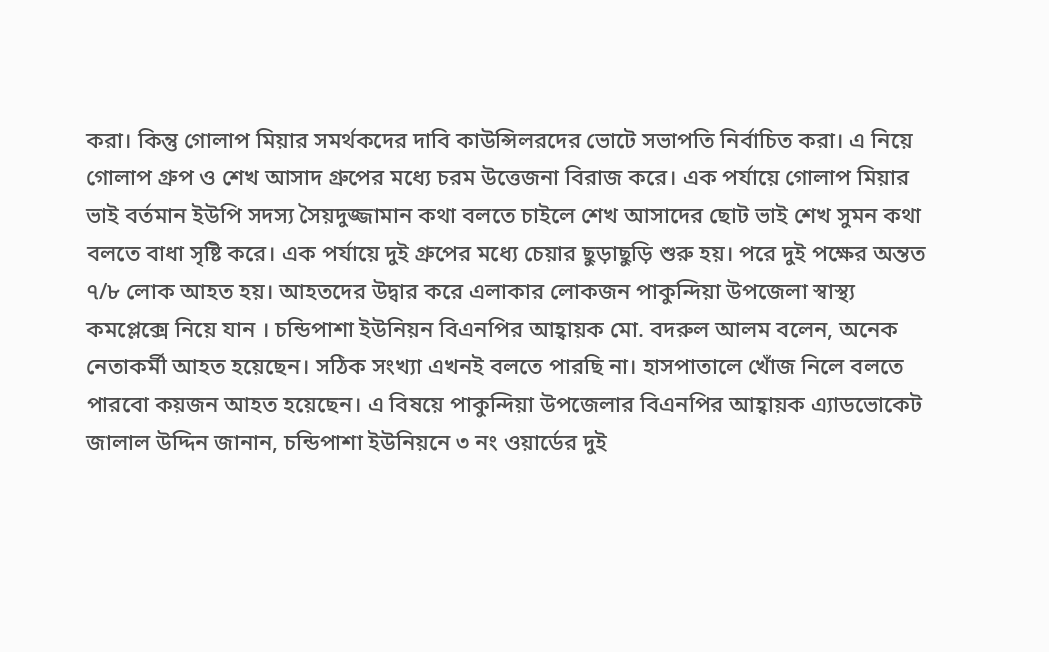করা। কিন্তু গোলাপ মিয়ার সমর্থকদের দাবি কাউন্সিলরদের ভোটে সভাপতি নির্বাচিত করা। এ নিয়ে গোলাপ গ্রুপ ও শেখ আসাদ গ্রুপের মধ্যে চরম উত্তেজনা বিরাজ করে। এক পর্যায়ে গোলাপ মিয়ার ভাই বর্তমান ইউপি সদস্য সৈয়দুজ্জামান কথা বলতে চাইলে শেখ আসাদের ছোট ভাই শেখ সুমন কথা বলতে বাধা সৃষ্টি করে। এক পর্যায়ে দুই গ্রুপের মধ্যে চেয়ার ছুড়াছুড়ি শুরু হয়। পরে দুই পক্ষের অন্তত ৭/৮ লোক আহত হয়। আহতদের উদ্বার করে এলাকার লোকজন পাকুন্দিয়া উপজেলা স্বাস্থ্য কমপ্লেক্সে নিয়ে যান । চন্ডিপাশা ইউনিয়ন বিএনপির আহ্বায়ক মো. বদরুল আলম বলেন, অনেক নেতাকর্মী আহত হয়েছেন। সঠিক সংখ্যা এখনই বলতে পারছি না। হাসপাতালে খোঁজ নিলে বলতে পারবো কয়জন আহত হয়েছেন। এ বিষয়ে পাকুন্দিয়া উপজেলার বিএনপির আহ্বায়ক এ্যাডভোকেট জালাল উদ্দিন জানান, চন্ডিপাশা ইউনিয়নে ৩ নং ওয়ার্ডের দুই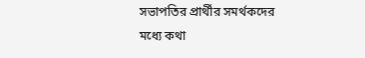সভাপতির প্রার্থীর সমর্থকদের মধ্যে কথা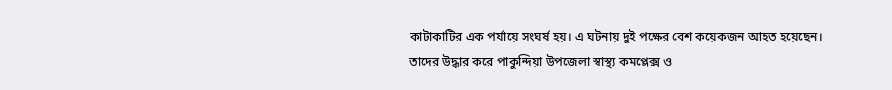কাটাকাটির এক পর্যায়ে সংঘর্ষ হয়। এ ঘটনায় দুই পক্ষের বেশ কয়েকজন আহত হয়েছেন। তাদের উদ্ধার করে পাকুন্দিয়া উপজেলা স্বাস্থ্য কমপ্লেক্স ও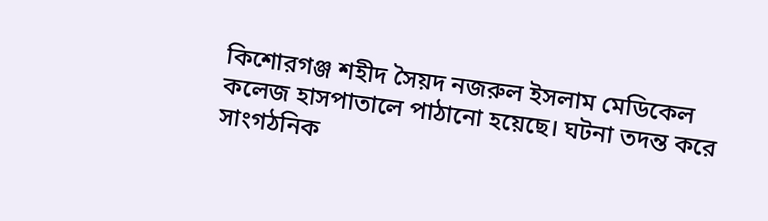কিশোরগঞ্জ শহীদ সৈয়দ নজরুল ইসলাম মেডিকেল কলেজ হাসপাতালে পাঠানো হয়েছে। ঘটনা তদন্ত করে সাংগঠনিক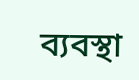ব্যবস্থা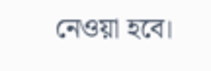নেওয়া হবে।